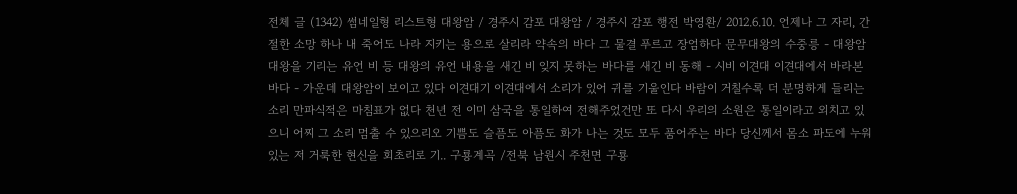전체 글 (1342) 썸네일형 리스트형 대왕암 / 경주시 감포 대왕암 / 경주시 감포 행전 박영환/ 2012.6.10. 언제나 그 자리, 간절한 소망 하나 내 죽어도 나라 지키는 용으로 살리라 약속의 바다 그 물결 푸르고 장엄하다 문무대왕의 수중릉 - 대왕암 대왕을 기리는 유언 비 등 대왕의 유언 내용을 새긴 비 잊지 못하는 바다를 새긴 비 동해 - 시비 이견대 이견대에서 바라본 바다 - 가운데 대왕암이 보이고 있다 이견대기 이견대에서 소리가 있어 귀를 기울인다 바람이 거칠수록 더 분명하게 들리는 소리 만파식적은 마침표가 없다 천년 전 이미 삼국을 통일하여 전해주었건만 또 다시 우리의 소원은 통일이라고 외치고 있으니 어찌 그 소리 멈출 수 있으리오 기쁨도 슬픔도 아픔도 화가 나는 것도 모두 품어주는 바다 당신께서 몸소 파도에 누워 있는 저 거룩한 현신을 회초리로 기.. 구룡계곡 /전북 남원시 주천면 구룡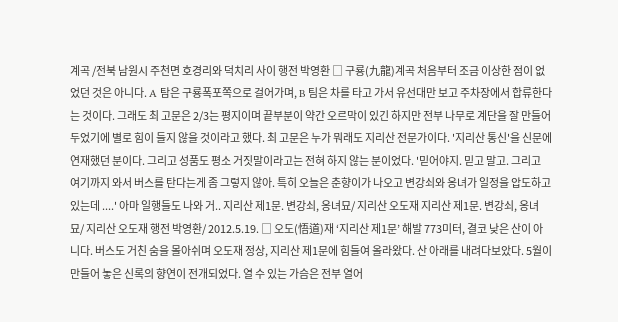계곡 /전북 남원시 주천면 호경리와 덕치리 사이 행전 박영환 □ 구룡(九龍)계곡 처음부터 조금 이상한 점이 없었던 것은 아니다. A 탐은 구룡폭포쪽으로 걸어가며, B 팀은 차를 타고 가서 유선대만 보고 주차장에서 합류한다는 것이다. 그래도 최 고문은 2/3는 평지이며 끝부분이 약간 오르막이 있긴 하지만 전부 나무로 계단을 잘 만들어 두었기에 별로 힘이 들지 않을 것이라고 했다. 최 고문은 누가 뭐래도 지리산 전문가이다. '지리산 통신'을 신문에 연재했던 분이다. 그리고 성품도 평소 거짓말이라고는 전혀 하지 않는 분이었다. '믿어야지. 믿고 말고. 그리고 여기까지 와서 버스를 탄다는게 좀 그렇지 않아. 특히 오늘은 춘향이가 나오고 변강쇠와 옹녀가 일정을 압도하고 있는데 ....' 아마 일행들도 나와 거.. 지리산 제1문. 변강쇠, 옹녀묘/ 지리산 오도재 지리산 제1문. 변강쇠, 옹녀묘/ 지리산 오도재 행전 박영환/ 2012.5.19. □ 오도(悟道)재 ‘지리산 제1문’ 해발 773미터, 결코 낮은 산이 아니다. 버스도 거친 숨을 몰아쉬며 오도재 정상, 지리산 제1문에 힘들여 올라왔다. 산 아래를 내려다보았다. 5월이 만들어 놓은 신록의 향연이 전개되었다. 열 수 있는 가슴은 전부 열어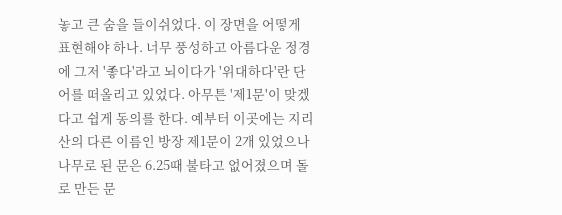놓고 큰 숨을 들이쉬었다. 이 장면을 어떻게 표현해야 하나. 너무 풍성하고 아름다운 정경에 그저 '좋다'라고 뇌이다가 '위대하다'란 단어를 떠올리고 있었다. 아무튼 '제1문'이 맞겠다고 쉽게 동의를 한다. 예부터 이곳에는 지리산의 다른 이름인 방장 제1문이 2개 있었으나 나무로 된 문은 6.25때 불타고 없어졌으며 돌로 만든 문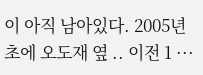이 아직 남아있다. 2005년 초에 오도재 옆 .. 이전 1 ···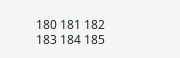180 181 182 183 184 185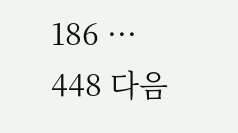186 ··· 448 다음